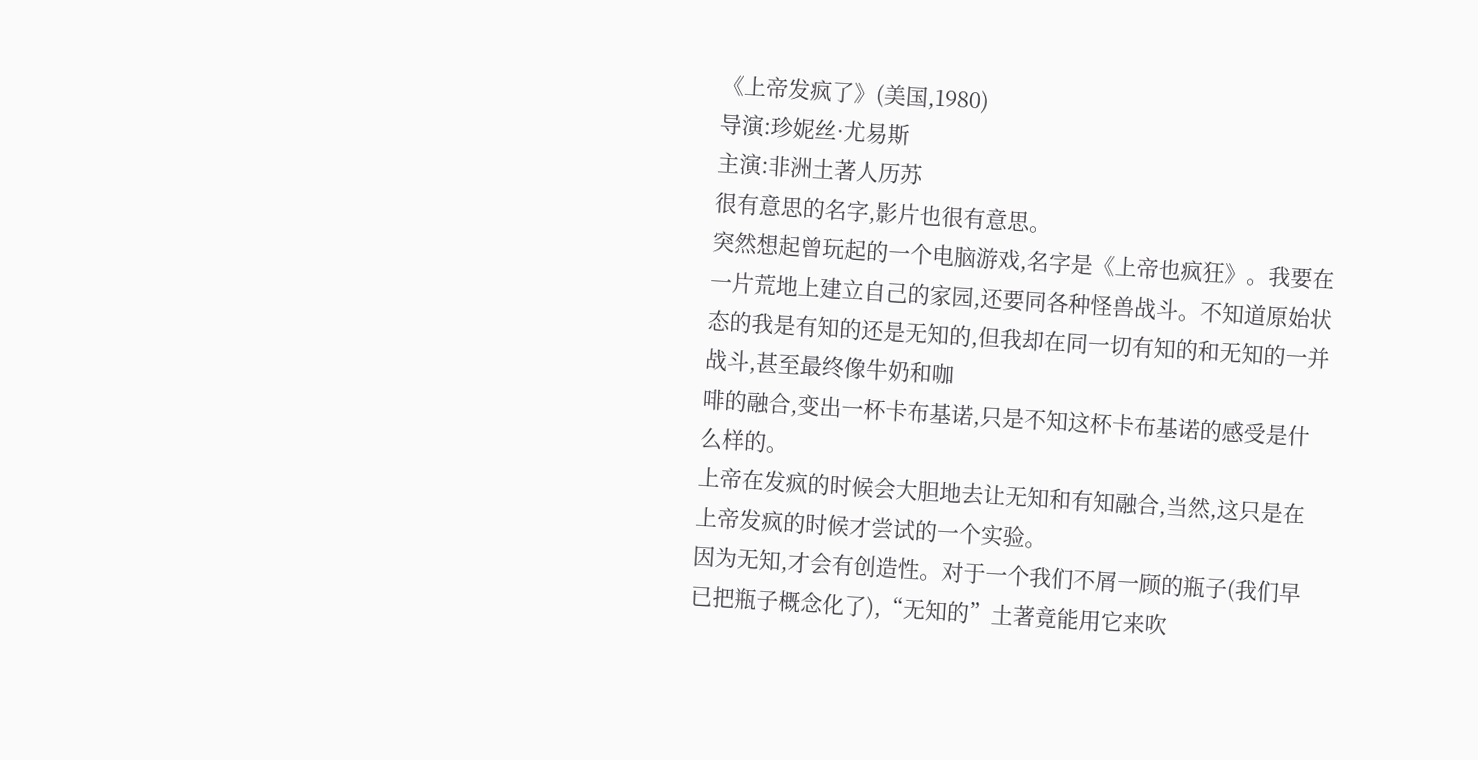《上帝发疯了》(美国,1980)
导演:珍妮丝·尤易斯
主演:非洲土著人历苏
很有意思的名字,影片也很有意思。
突然想起曾玩起的一个电脑游戏,名字是《上帝也疯狂》。我要在一片荒地上建立自己的家园,还要同各种怪兽战斗。不知道原始状态的我是有知的还是无知的,但我却在同一切有知的和无知的一并战斗,甚至最终像牛奶和咖
啡的融合,变出一杯卡布基诺,只是不知这杯卡布基诺的感受是什么样的。
上帝在发疯的时候会大胆地去让无知和有知融合,当然,这只是在上帝发疯的时候才尝试的一个实验。
因为无知,才会有创造性。对于一个我们不屑一顾的瓶子(我们早已把瓶子概念化了),“无知的”土著竟能用它来吹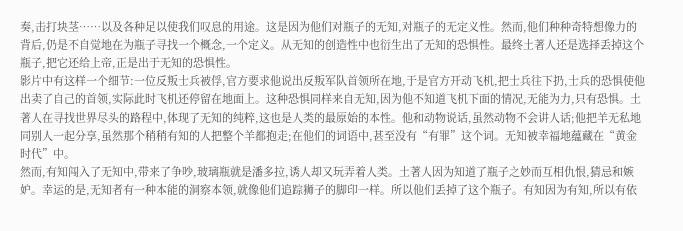奏,击打块茎……以及各种足以使我们叹息的用途。这是因为他们对瓶子的无知,对瓶子的无定义性。然而,他们种种奇特想像力的背后,仍是不自觉地在为瓶子寻找一个概念,一个定义。从无知的创造性中也衍生出了无知的恐惧性。最终土著人还是选择丢掉这个瓶子,把它还给上帝,正是出于无知的恐惧性。
影片中有这样一个细节:一位反叛士兵被俘,官方要求他说出反叛军队首领所在地,于是官方开动飞机,把士兵往下扔,士兵的恐惧使他出卖了自己的首领,实际此时飞机还停留在地面上。这种恐惧同样来自无知,因为他不知道飞机下面的情况,无能为力,只有恐惧。土著人在寻找世界尽头的路程中,体现了无知的纯粹,这也是人类的最原始的本性。他和动物说话,虽然动物不会讲人话;他把羊无私地同别人一起分享,虽然那个稍稍有知的人把整个羊都抱走;在他们的词语中,甚至没有“有罪”这个词。无知被幸福地蕴藏在“黄金时代”中。
然而,有知闯入了无知中,带来了争吵,玻璃瓶就是潘多拉,诱人却又玩弄着人类。土著人因为知道了瓶子之妙而互相仇恨,猜忌和嫉妒。幸运的是,无知者有一种本能的洞察本领,就像他们追踪狮子的脚印一样。所以他们丢掉了这个瓶子。有知因为有知,所以有依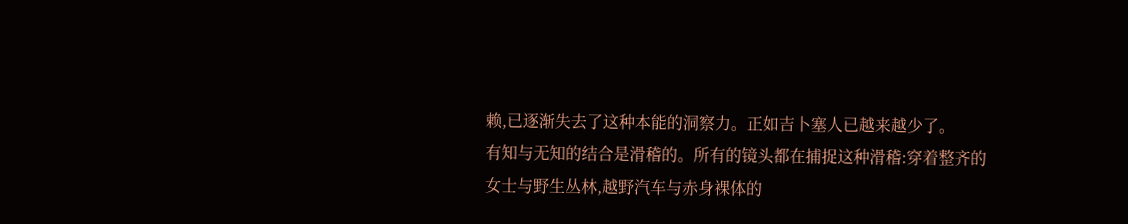赖,已逐渐失去了这种本能的洞察力。正如吉卜塞人已越来越少了。
有知与无知的结合是滑稽的。所有的镜头都在捕捉这种滑稽:穿着整齐的女士与野生丛林,越野汽车与赤身裸体的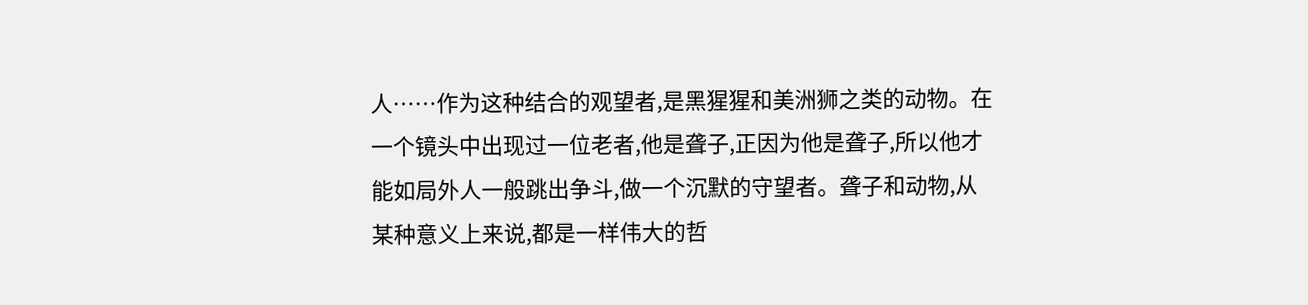人……作为这种结合的观望者,是黑猩猩和美洲狮之类的动物。在一个镜头中出现过一位老者,他是聋子,正因为他是聋子,所以他才能如局外人一般跳出争斗,做一个沉默的守望者。聋子和动物,从某种意义上来说,都是一样伟大的哲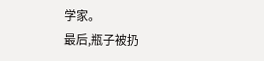学家。
最后,瓶子被扔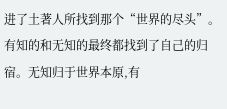进了土著人所找到那个“世界的尽头”。有知的和无知的最终都找到了自己的归宿。无知归于世界本原,有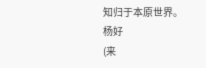知归于本原世界。
杨好
(来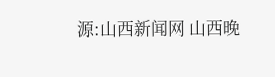源:山西新闻网 山西晚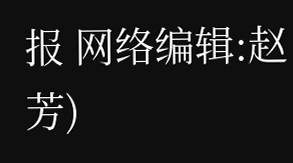报 网络编辑:赵芳)